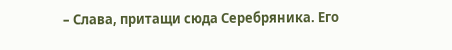– Слава, притащи сюда Серебряника. Его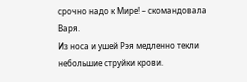срочно надо к Мире! – скомандовала Варя.
Из носа и ушей Рэя медленно текли небольшие струйки крови.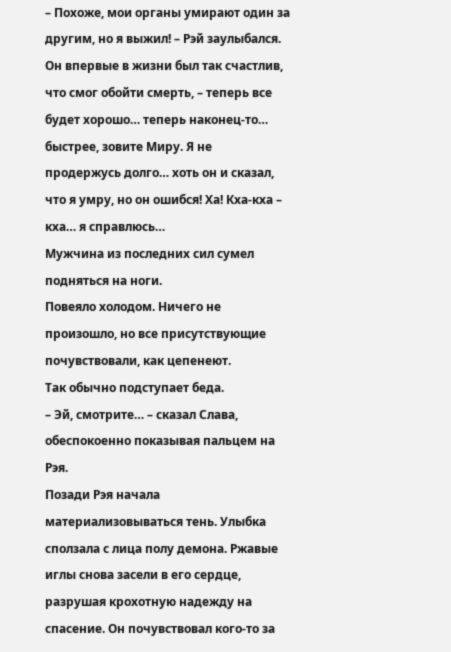– Похоже, мои органы умирают один за другим, но я выжил! – Рэй заулыбался. Он впервые в жизни был так счастлив, что смог обойти смерть, – теперь все будет хорошо… теперь наконец-то… быстрее, зовите Миру. Я не продержусь долго… хоть он и сказал, что я умру, но он ошибся! Ха! Кха-кха – кха… я справлюсь…
Мужчина из последних сил сумел подняться на ноги.
Повеяло холодом. Ничего не произошло, но все присутствующие почувствовали, как цепенеют.
Так обычно подступает беда.
– Эй, смотрите… – сказал Слава, обеспокоенно показывая пальцем на Рэя.
Позади Рэя начала материализовываться тень. Улыбка сползала с лица полу демона. Ржавые иглы снова засели в его сердце, разрушая крохотную надежду на спасение. Он почувствовал кого-то за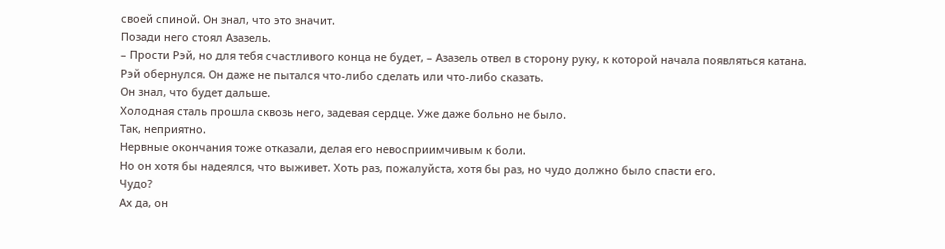своей спиной. Он знал, что это значит.
Позади него стоял Азазель.
– Прости Рэй, но для тебя счастливого конца не будет, – Азазель отвел в сторону руку, к которой начала появляться катана.
Рэй обернулся. Он даже не пытался что-либо сделать или что-либо сказать.
Он знал, что будет дальше.
Холодная сталь прошла сквозь него, задевая сердце. Уже даже больно не было.
Так, неприятно.
Нервные окончания тоже отказали, делая его невосприимчивым к боли.
Но он хотя бы надеялся, что выживет. Хоть раз, пожалуйста, хотя бы раз, но чудо должно было спасти его.
Чудо?
Ах да, он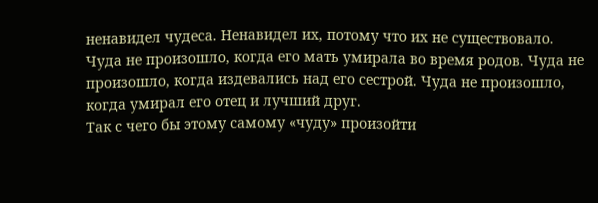ненавидел чудеса. Ненавидел их, потому что их не существовало.
Чуда не произошло, когда его мать умирала во время родов. Чуда не произошло, когда издевались над его сестрой. Чуда не произошло, когда умирал его отец и лучший друг.
Так с чего бы этому самому «чуду» произойти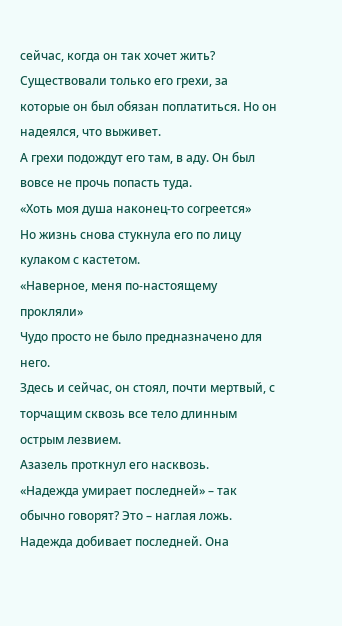сейчас, когда он так хочет жить?
Существовали только его грехи, за которые он был обязан поплатиться. Но он надеялся, что выживет.
А грехи подождут его там, в аду. Он был вовсе не прочь попасть туда.
«Хоть моя душа наконец-то согреется»
Но жизнь снова стукнула его по лицу кулаком с кастетом.
«Наверное, меня по-настоящему прокляли»
Чудо просто не было предназначено для него.
Здесь и сейчас, он стоял, почти мертвый, с торчащим сквозь все тело длинным острым лезвием.
Азазель проткнул его насквозь.
«Надежда умирает последней» – так обычно говорят? Это – наглая ложь. Надежда добивает последней. Она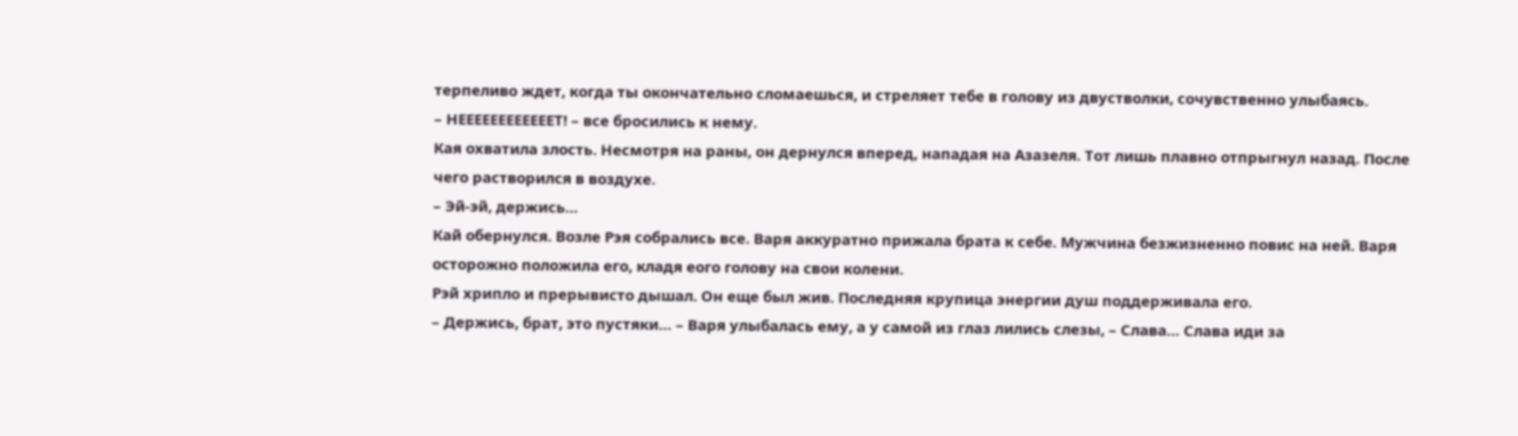терпеливо ждет, когда ты окончательно сломаешься, и стреляет тебе в голову из двустволки, сочувственно улыбаясь.
– НЕЕЕЕЕЕЕЕЕЕЕЕТ! – все бросились к нему.
Кая охватила злость. Несмотря на раны, он дернулся вперед, нападая на Азазеля. Тот лишь плавно отпрыгнул назад. После чего растворился в воздухе.
– Эй-эй, держись…
Кай обернулся. Возле Рэя собрались все. Варя аккуратно прижала брата к себе. Мужчина безжизненно повис на ней. Варя осторожно положила его, кладя еого голову на свои колени.
Рэй хрипло и прерывисто дышал. Он еще был жив. Последняя крупица энергии душ поддерживала его.
– Держись, брат, это пустяки… – Варя улыбалась ему, а у самой из глаз лились слезы, – Слава… Слава иди за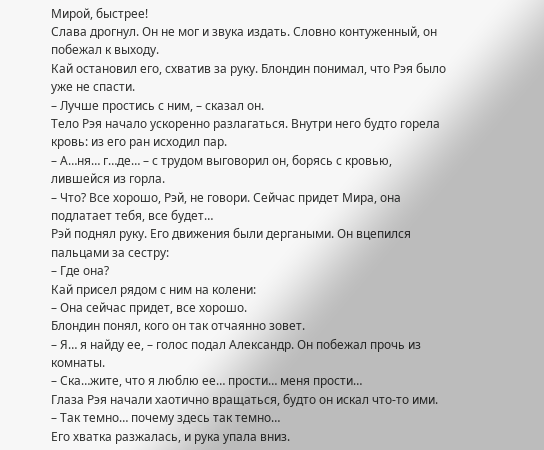Мирой, быстрее!
Слава дрогнул. Он не мог и звука издать. Словно контуженный, он побежал к выходу.
Кай остановил его, схватив за руку. Блондин понимал, что Рэя было уже не спасти.
– Лучше простись с ним, – сказал он.
Тело Рэя начало ускоренно разлагаться. Внутри него будто горела кровь: из его ран исходил пар.
– А…ня… г…де… – с трудом выговорил он, борясь с кровью, лившейся из горла.
– Что? Все хорошо, Рэй, не говори. Сейчас придет Мира, она подлатает тебя, все будет…
Рэй поднял руку. Его движения были дергаными. Он вцепился пальцами за сестру:
– Где она?
Кай присел рядом с ним на колени:
– Она сейчас придет, все хорошо.
Блондин понял, кого он так отчаянно зовет.
– Я… я найду ее, – голос подал Александр. Он побежал прочь из комнаты.
– Ска…жите, что я люблю ее… прости… меня прости…
Глаза Рэя начали хаотично вращаться, будто он искал что-то ими.
– Так темно… почему здесь так темно…
Его хватка разжалась, и рука упала вниз.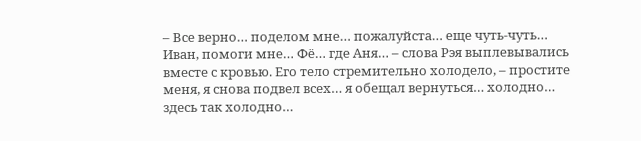– Все верно… поделом мне… пожалуйста… еще чуть-чуть… Иван, помоги мне… Фё… где Аня… – слова Рэя выплевывались вместе с кровью. Его тело стремительно холодело, – простите меня, я снова подвел всех… я обещал вернуться… холодно… здесь так холодно…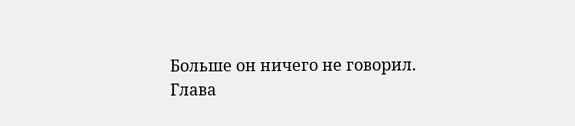Больше он ничего не говорил.
Глава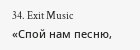34. Exit Music
«Спой нам песню,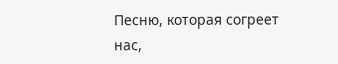Песню, которая согреет нас,